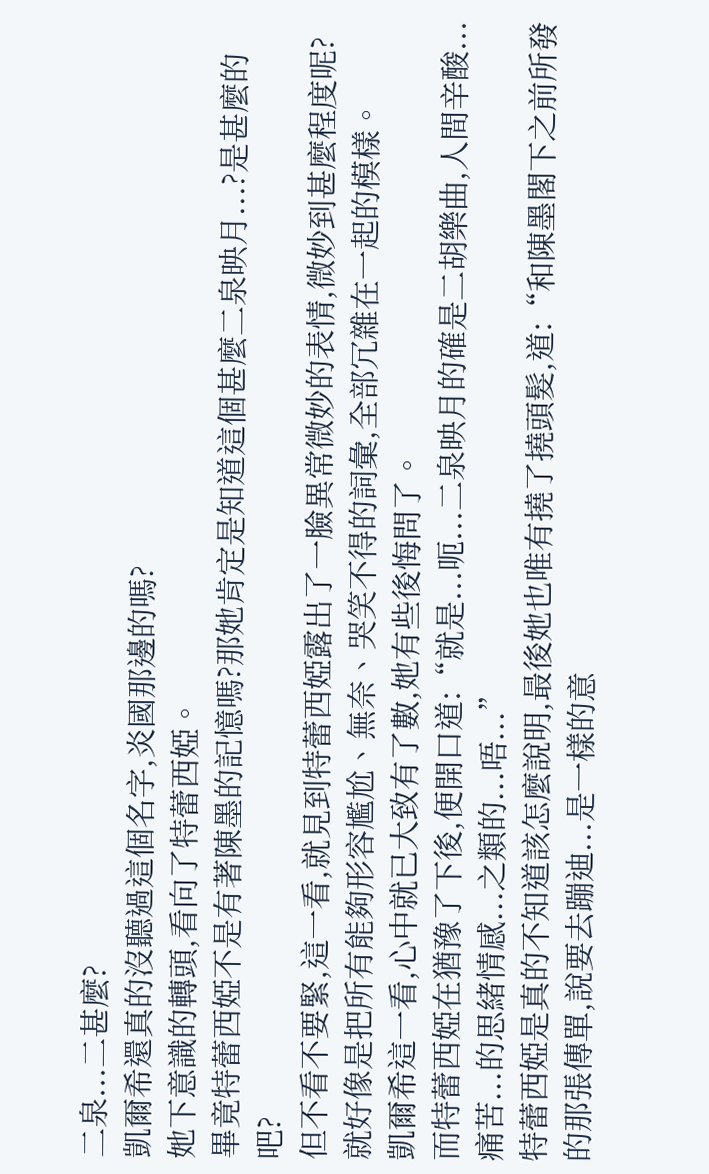二泉...二甚麼?
凱爾希還真的沒聽過這個名字,炎國那邊的嗎?
她下意識的轉頭,看向了特蕾西婭。
畢竟特蕾西婭不是有著陳墨的記憶嗎?那她肯定是知道這個甚麼二泉映月...?是甚麼的吧?
但不看不要緊,這一看,就見到特蕾西婭露出了一臉異常微妙的表情,微妙到甚麼程度呢?
就好像是把所有能夠形容尷尬、無奈、哭笑不得的詞彙,全部冗雜在一起的模樣。
凱爾希這一看,心中就已大致有了數,她有些後悔問了。
而特蕾西婭在猶豫了下後,便開口道:“就是...呃...二泉映月的確是二胡樂曲,人間辛酸...痛苦...的思緒情感...之類的...唔...”
特蕾西婭是真的不知道該怎麼說明,最後她也唯有撓了撓頭髮,道:“和陳墨閣下之前所發的那張傳單,說要去蹦迪...是一樣的意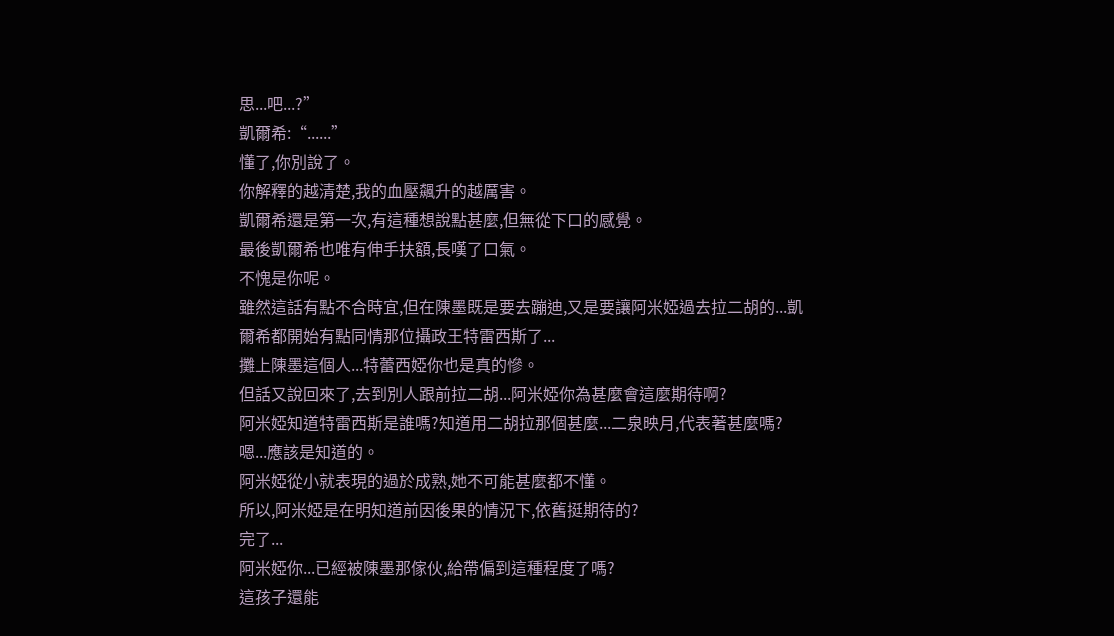思...吧...?”
凱爾希:“......”
懂了,你別說了。
你解釋的越清楚,我的血壓飆升的越厲害。
凱爾希還是第一次,有這種想說點甚麼,但無從下口的感覺。
最後凱爾希也唯有伸手扶額,長嘆了口氣。
不愧是你呢。
雖然這話有點不合時宜,但在陳墨既是要去蹦迪,又是要讓阿米婭過去拉二胡的...凱爾希都開始有點同情那位攝政王特雷西斯了...
攤上陳墨這個人...特蕾西婭你也是真的慘。
但話又說回來了,去到別人跟前拉二胡...阿米婭你為甚麼會這麼期待啊?
阿米婭知道特雷西斯是誰嗎?知道用二胡拉那個甚麼...二泉映月,代表著甚麼嗎?
嗯...應該是知道的。
阿米婭從小就表現的過於成熟,她不可能甚麼都不懂。
所以,阿米婭是在明知道前因後果的情況下,依舊挺期待的?
完了...
阿米婭你...已經被陳墨那傢伙,給帶偏到這種程度了嗎?
這孩子還能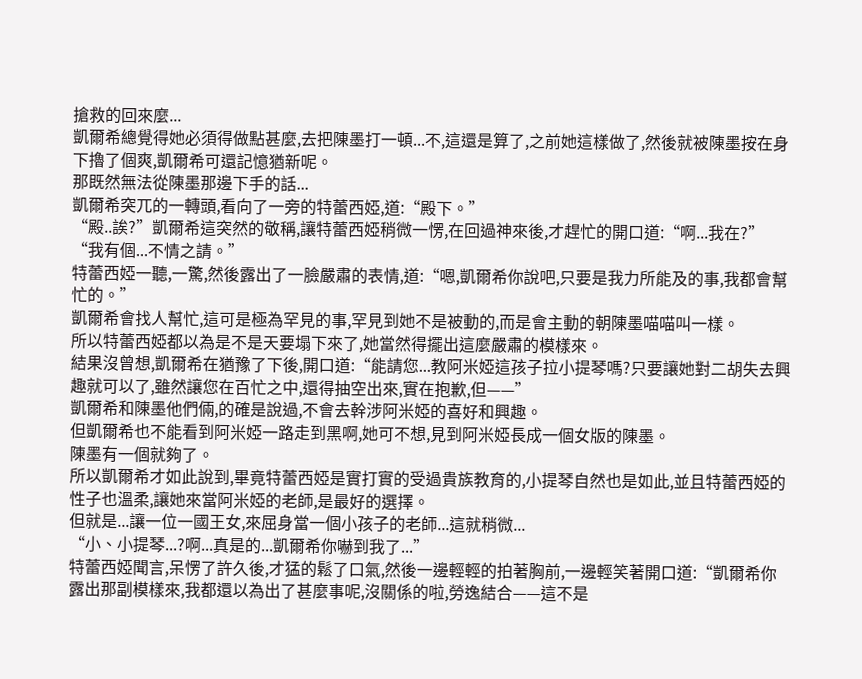搶救的回來麼...
凱爾希總覺得她必須得做點甚麼,去把陳墨打一頓...不,這還是算了,之前她這樣做了,然後就被陳墨按在身下擼了個爽,凱爾希可還記憶猶新呢。
那既然無法從陳墨那邊下手的話...
凱爾希突兀的一轉頭,看向了一旁的特蕾西婭,道:“殿下。”
“殿..誒?”凱爾希這突然的敬稱,讓特蕾西婭稍微一愣,在回過神來後,才趕忙的開口道:“啊...我在?”
“我有個...不情之請。”
特蕾西婭一聽,一驚,然後露出了一臉嚴肅的表情,道:“嗯,凱爾希你說吧,只要是我力所能及的事,我都會幫忙的。”
凱爾希會找人幫忙,這可是極為罕見的事,罕見到她不是被動的,而是會主動的朝陳墨喵喵叫一樣。
所以特蕾西婭都以為是不是天要塌下來了,她當然得擺出這麼嚴肅的模樣來。
結果沒曾想,凱爾希在猶豫了下後,開口道:“能請您...教阿米婭這孩子拉小提琴嗎?只要讓她對二胡失去興趣就可以了,雖然讓您在百忙之中,還得抽空出來,實在抱歉,但——”
凱爾希和陳墨他們倆,的確是說過,不會去幹涉阿米婭的喜好和興趣。
但凱爾希也不能看到阿米婭一路走到黑啊,她可不想,見到阿米婭長成一個女版的陳墨。
陳墨有一個就夠了。
所以凱爾希才如此說到,畢竟特蕾西婭是實打實的受過貴族教育的,小提琴自然也是如此,並且特蕾西婭的性子也溫柔,讓她來當阿米婭的老師,是最好的選擇。
但就是...讓一位一國王女,來屈身當一個小孩子的老師...這就稍微...
“小、小提琴...?啊...真是的...凱爾希你嚇到我了...”
特蕾西婭聞言,呆愣了許久後,才猛的鬆了口氣,然後一邊輕輕的拍著胸前,一邊輕笑著開口道:“凱爾希你露出那副模樣來,我都還以為出了甚麼事呢,沒關係的啦,勞逸結合——這不是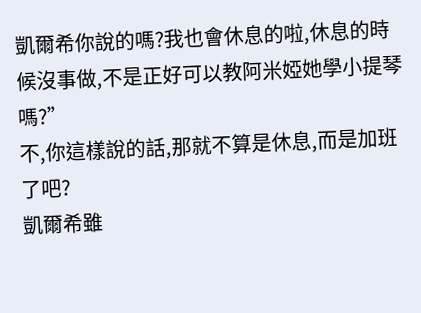凱爾希你說的嗎?我也會休息的啦,休息的時候沒事做,不是正好可以教阿米婭她學小提琴嗎?”
不,你這樣說的話,那就不算是休息,而是加班了吧?
凱爾希雖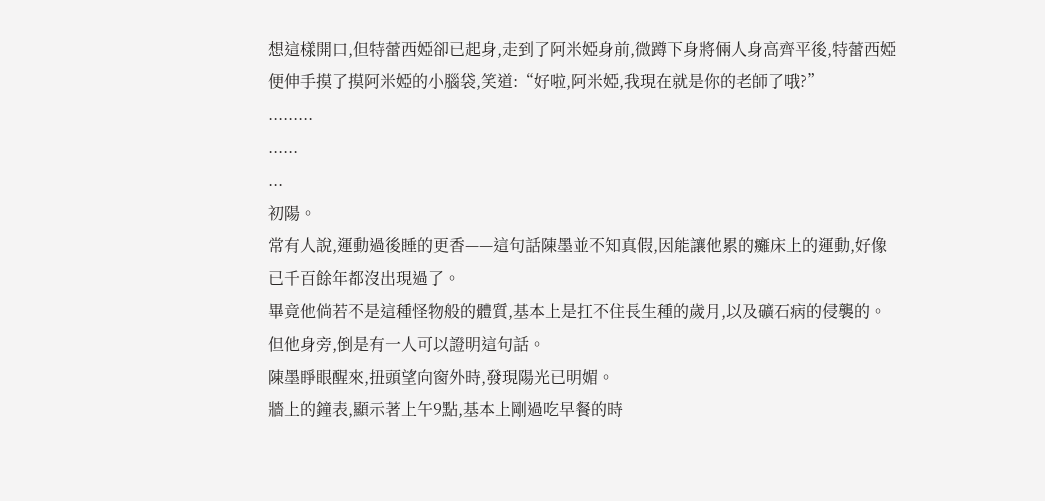想這樣開口,但特蕾西婭卻已起身,走到了阿米婭身前,微蹲下身將倆人身高齊平後,特蕾西婭便伸手摸了摸阿米婭的小腦袋,笑道:“好啦,阿米婭,我現在就是你的老師了哦?”
.........
......
...
初陽。
常有人說,運動過後睡的更香——這句話陳墨並不知真假,因能讓他累的癱床上的運動,好像已千百餘年都沒出現過了。
畢竟他倘若不是這種怪物般的體質,基本上是扛不住長生種的歲月,以及礦石病的侵襲的。
但他身旁,倒是有一人可以證明這句話。
陳墨睜眼醒來,扭頭望向窗外時,發現陽光已明媚。
牆上的鐘表,顯示著上午9點,基本上剛過吃早餐的時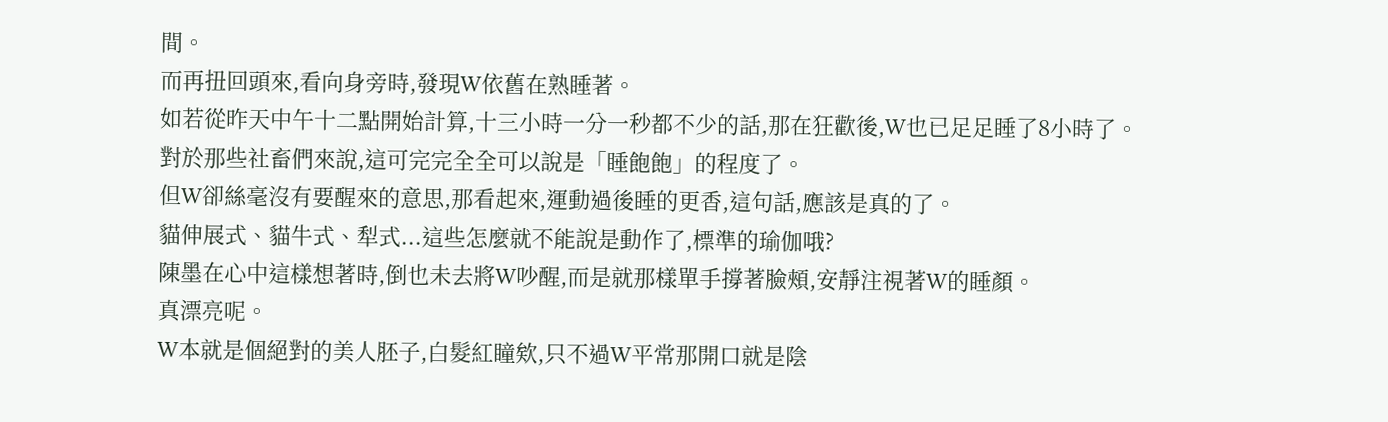間。
而再扭回頭來,看向身旁時,發現W依舊在熟睡著。
如若從昨天中午十二點開始計算,十三小時一分一秒都不少的話,那在狂歡後,W也已足足睡了8小時了。
對於那些社畜們來說,這可完完全全可以說是「睡飽飽」的程度了。
但W卻絲毫沒有要醒來的意思,那看起來,運動過後睡的更香,這句話,應該是真的了。
貓伸展式、貓牛式、犁式...這些怎麼就不能說是動作了,標準的瑜伽哦?
陳墨在心中這樣想著時,倒也未去將W吵醒,而是就那樣單手撐著臉頰,安靜注視著W的睡顏。
真漂亮呢。
W本就是個絕對的美人胚子,白髮紅瞳欸,只不過W平常那開口就是陰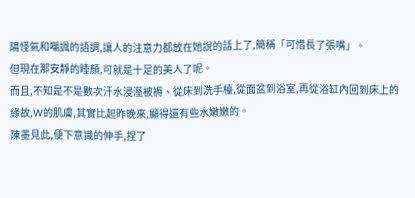陽怪氣和嘲諷的語調,讓人的注意力都放在她說的話上了,簡稱「可惜長了張嘴」。
但現在那安靜的睡顏,可就是十足的美人了呢。
而且,不知是不是數次汗水浸溼被褥、從床到洗手檯,從面盆到浴室,再從浴缸內回到床上的緣故,W的肌膚,其實比起昨晚來,顯得還有些水嫩嫩的。
陳墨見此,便下意識的伸手,捏了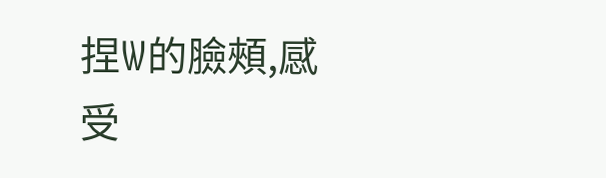捏W的臉頰,感受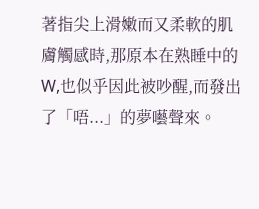著指尖上滑嫩而又柔軟的肌膚觸感時,那原本在熟睡中的W,也似乎因此被吵醒,而發出了「唔...」的夢囈聲來。